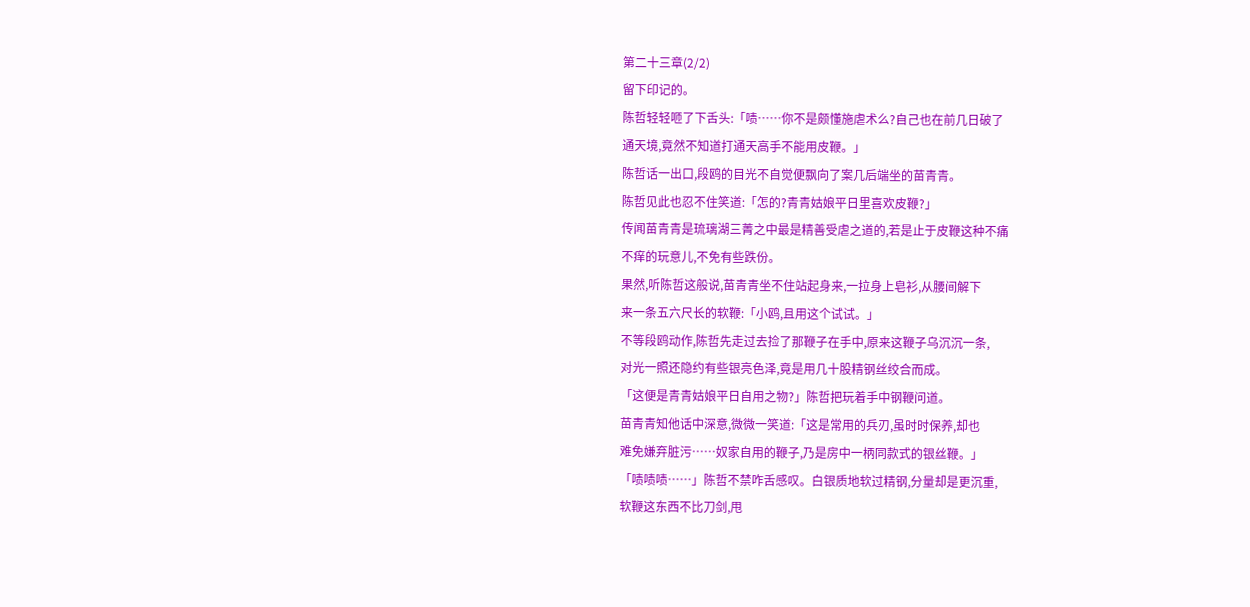第二十三章(2/2)
留下印记的。
陈哲轻轻咂了下舌头:「啧……你不是颇懂施虐术么?自己也在前几日破了
通天境,竟然不知道打通天高手不能用皮鞭。」
陈哲话一出口,段鸥的目光不自觉便飘向了案几后端坐的苗青青。
陈哲见此也忍不住笑道:「怎的?青青姑娘平日里喜欢皮鞭?」
传闻苗青青是琉璃湖三菁之中最是精善受虐之道的,若是止于皮鞭这种不痛
不痒的玩意儿,不免有些跌份。
果然,听陈哲这般说,苗青青坐不住站起身来,一拉身上皂衫,从腰间解下
来一条五六尺长的软鞭:「小鸥,且用这个试试。」
不等段鸥动作,陈哲先走过去捡了那鞭子在手中,原来这鞭子乌沉沉一条,
对光一照还隐约有些银亮色泽,竟是用几十股精钢丝绞合而成。
「这便是青青姑娘平日自用之物?」陈哲把玩着手中钢鞭问道。
苗青青知他话中深意,微微一笑道:「这是常用的兵刃,虽时时保养,却也
难免嫌弃脏污……奴家自用的鞭子,乃是房中一柄同款式的银丝鞭。」
「啧啧啧……」陈哲不禁咋舌感叹。白银质地软过精钢,分量却是更沉重,
软鞭这东西不比刀剑,甩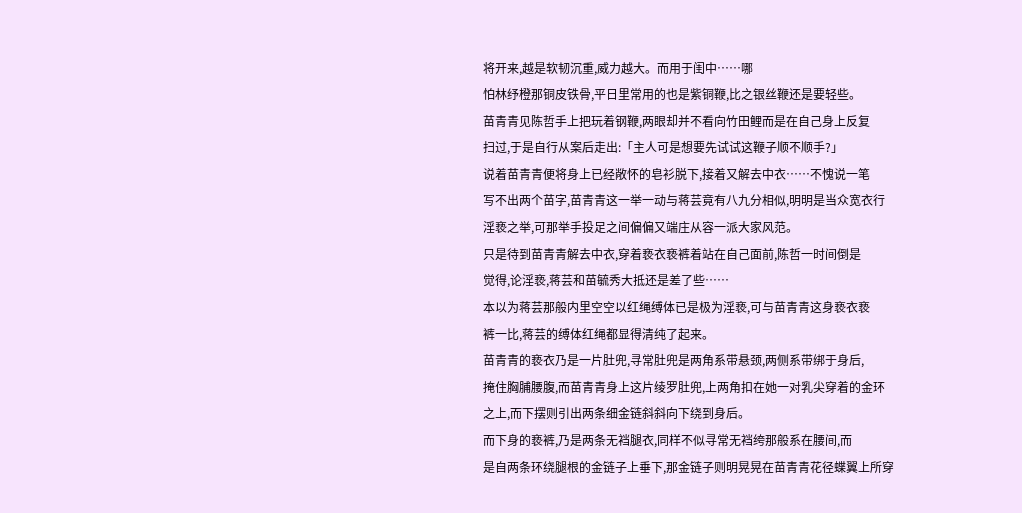将开来,越是软韧沉重,威力越大。而用于闺中……哪
怕林纾橙那铜皮铁骨,平日里常用的也是紫铜鞭,比之银丝鞭还是要轻些。
苗青青见陈哲手上把玩着钢鞭,两眼却并不看向竹田鲤而是在自己身上反复
扫过,于是自行从案后走出:「主人可是想要先试试这鞭子顺不顺手?」
说着苗青青便将身上已经敞怀的皂衫脱下,接着又解去中衣……不愧说一笔
写不出两个苗字,苗青青这一举一动与蒋芸竟有八九分相似,明明是当众宽衣行
淫亵之举,可那举手投足之间偏偏又端庄从容一派大家风范。
只是待到苗青青解去中衣,穿着亵衣亵裤着站在自己面前,陈哲一时间倒是
觉得,论淫亵,蒋芸和苗毓秀大抵还是差了些……
本以为蒋芸那般内里空空以红绳缚体已是极为淫亵,可与苗青青这身亵衣亵
裤一比,蒋芸的缚体红绳都显得清纯了起来。
苗青青的亵衣乃是一片肚兜,寻常肚兜是两角系带悬颈,两侧系带绑于身后,
掩住胸脯腰腹,而苗青青身上这片绫罗肚兜,上两角扣在她一对乳尖穿着的金环
之上,而下摆则引出两条细金链斜斜向下绕到身后。
而下身的亵裤,乃是两条无裆腿衣,同样不似寻常无裆绔那般系在腰间,而
是自两条环绕腿根的金链子上垂下,那金链子则明晃晃在苗青青花径蝶翼上所穿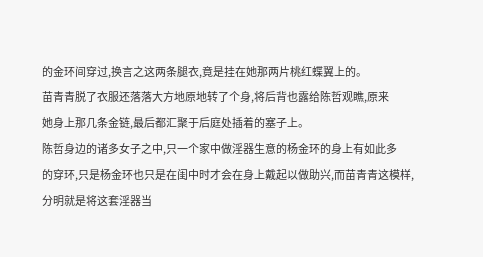的金环间穿过,换言之这两条腿衣,竟是挂在她那两片桃红蝶翼上的。
苗青青脱了衣服还落落大方地原地转了个身,将后背也露给陈哲观瞧,原来
她身上那几条金链,最后都汇聚于后庭处插着的塞子上。
陈哲身边的诸多女子之中,只一个家中做淫器生意的杨金环的身上有如此多
的穿环,只是杨金环也只是在闺中时才会在身上戴起以做助兴,而苗青青这模样,
分明就是将这套淫器当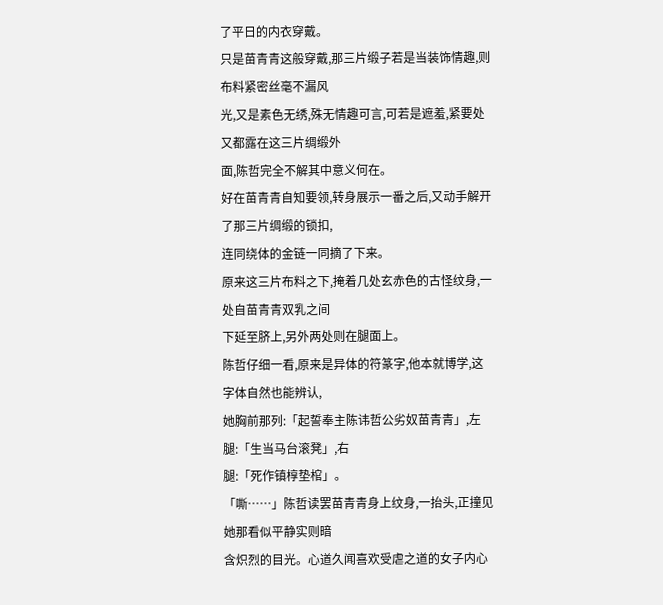了平日的内衣穿戴。
只是苗青青这般穿戴,那三片缎子若是当装饰情趣,则布料紧密丝毫不漏风
光,又是素色无绣,殊无情趣可言,可若是遮羞,紧要处又都露在这三片绸缎外
面,陈哲完全不解其中意义何在。
好在苗青青自知要领,转身展示一番之后,又动手解开了那三片绸缎的锁扣,
连同绕体的金链一同摘了下来。
原来这三片布料之下,掩着几处玄赤色的古怪纹身,一处自苗青青双乳之间
下延至脐上,另外两处则在腿面上。
陈哲仔细一看,原来是异体的符篆字,他本就博学,这字体自然也能辨认,
她胸前那列:「起誓奉主陈讳哲公劣奴苗青青」,左腿:「生当马台滚凳」,右
腿:「死作镇椁垫棺」。
「嘶……」陈哲读罢苗青青身上纹身,一抬头,正撞见她那看似平静实则暗
含炽烈的目光。心道久闻喜欢受虐之道的女子内心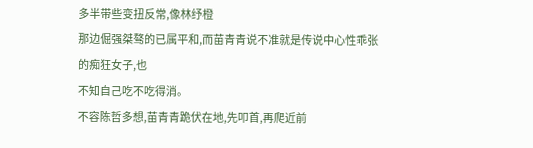多半带些变扭反常,像林纾橙
那边倔强桀骜的已属平和,而苗青青说不准就是传说中心性乖张的痴狂女子,也
不知自己吃不吃得消。
不容陈哲多想,苗青青跪伏在地,先叩首,再爬近前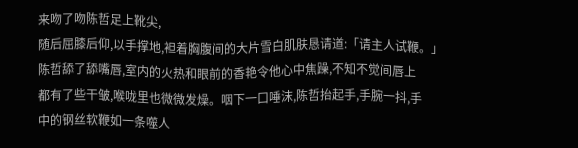来吻了吻陈哲足上靴尖,
随后屈膝后仰,以手撑地,袒着胸腹间的大片雪白肌肤恳请道:「请主人试鞭。」
陈哲舔了舔嘴唇,室内的火热和眼前的香艳令他心中焦躁,不知不觉间唇上
都有了些干皱,喉咙里也微微发燥。咽下一口唾沫,陈哲抬起手,手腕一抖,手
中的钢丝软鞭如一条噬人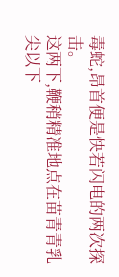毒蛇,昂首便是快若闪电的两次探击。
这两下,鞭稍精准地点在苗青青乳尖以下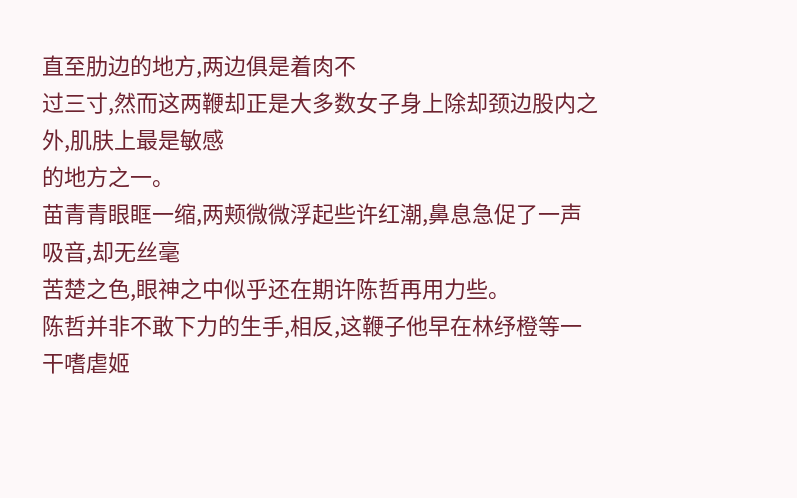直至肋边的地方,两边俱是着肉不
过三寸,然而这两鞭却正是大多数女子身上除却颈边股内之外,肌肤上最是敏感
的地方之一。
苗青青眼眶一缩,两颊微微浮起些许红潮,鼻息急促了一声吸音,却无丝毫
苦楚之色,眼神之中似乎还在期许陈哲再用力些。
陈哲并非不敢下力的生手,相反,这鞭子他早在林纾橙等一干嗜虐姬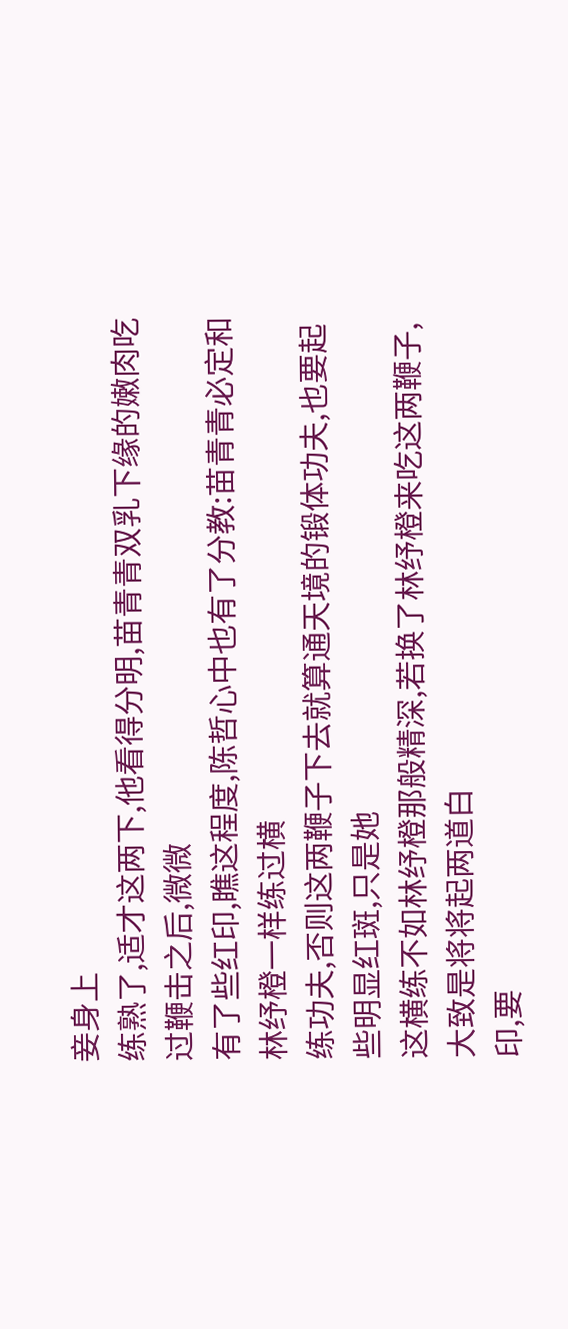妾身上
练熟了,适才这两下,他看得分明,苗青青双乳下缘的嫩肉吃过鞭击之后,微微
有了些红印,瞧这程度,陈哲心中也有了分教:苗青青必定和林纾橙一样练过横
练功夫,否则这两鞭子下去就算通天境的锻体功夫,也要起些明显红斑,只是她
这横练不如林纾橙那般精深,若换了林纾橙来吃这两鞭子,大致是将将起两道白
印,要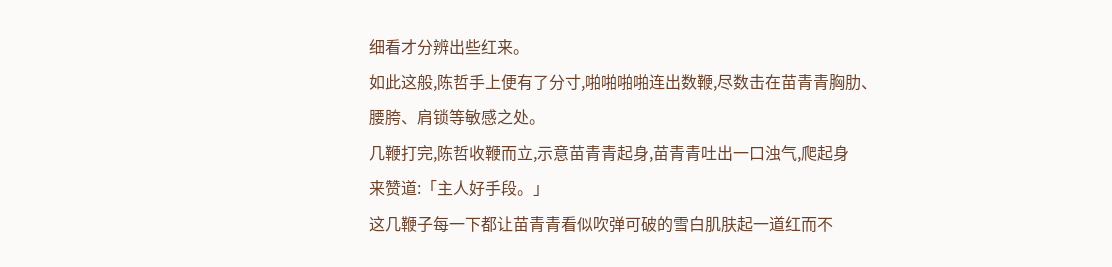细看才分辨出些红来。
如此这般,陈哲手上便有了分寸,啪啪啪啪连出数鞭,尽数击在苗青青胸肋、
腰胯、肩锁等敏感之处。
几鞭打完,陈哲收鞭而立,示意苗青青起身,苗青青吐出一口浊气,爬起身
来赞道:「主人好手段。」
这几鞭子每一下都让苗青青看似吹弹可破的雪白肌肤起一道红而不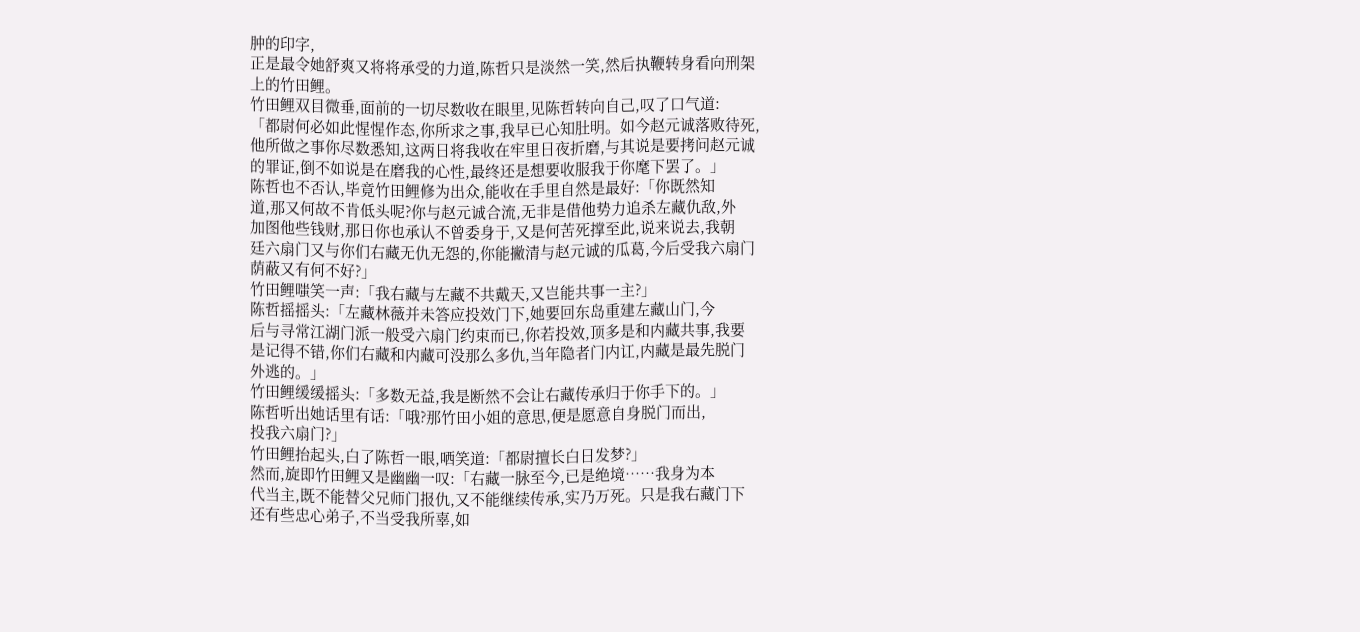肿的印字,
正是最令她舒爽又将将承受的力道,陈哲只是淡然一笑,然后执鞭转身看向刑架
上的竹田鲤。
竹田鲤双目微垂,面前的一切尽数收在眼里,见陈哲转向自己,叹了口气道:
「都尉何必如此惺惺作态,你所求之事,我早已心知肚明。如今赵元诚落败待死,
他所做之事你尽数悉知,这两日将我收在牢里日夜折磨,与其说是要拷问赵元诚
的罪证,倒不如说是在磨我的心性,最终还是想要收服我于你麾下罢了。」
陈哲也不否认,毕竟竹田鲤修为出众,能收在手里自然是最好:「你既然知
道,那又何故不肯低头呢?你与赵元诚合流,无非是借他势力追杀左藏仇敌,外
加图他些钱财,那日你也承认不曾委身于,又是何苦死撑至此,说来说去,我朝
廷六扇门又与你们右藏无仇无怨的,你能撇清与赵元诚的瓜葛,今后受我六扇门
荫蔽又有何不好?」
竹田鲤嗤笑一声:「我右藏与左藏不共戴天,又岂能共事一主?」
陈哲摇摇头:「左藏林薇并未答应投效门下,她要回东岛重建左藏山门,今
后与寻常江湖门派一般受六扇门约束而已,你若投效,顶多是和内藏共事,我要
是记得不错,你们右藏和内藏可没那么多仇,当年隐者门内讧,内藏是最先脱门
外逃的。」
竹田鲤缓缓摇头:「多数无益,我是断然不会让右藏传承归于你手下的。」
陈哲听出她话里有话:「哦?那竹田小姐的意思,便是愿意自身脱门而出,
投我六扇门?」
竹田鲤抬起头,白了陈哲一眼,哂笑道:「都尉擅长白日发梦?」
然而,旋即竹田鲤又是幽幽一叹:「右藏一脉至今,已是绝境……我身为本
代当主,既不能替父兄师门报仇,又不能继续传承,实乃万死。只是我右藏门下
还有些忠心弟子,不当受我所辜,如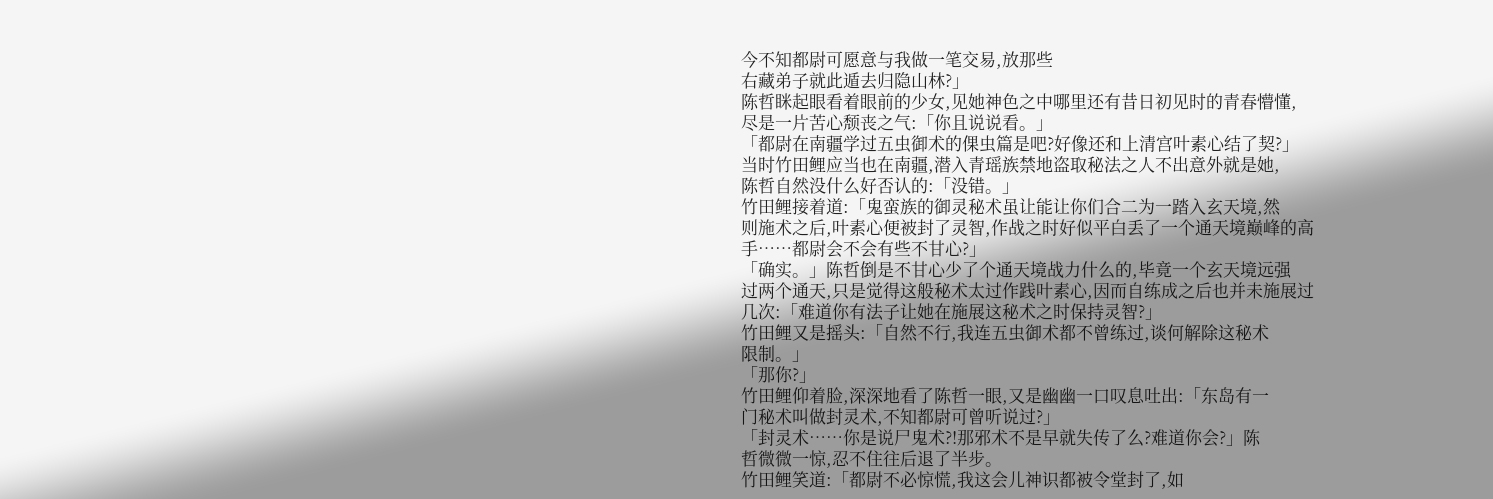今不知都尉可愿意与我做一笔交易,放那些
右藏弟子就此遁去归隐山林?」
陈哲眯起眼看着眼前的少女,见她神色之中哪里还有昔日初见时的青春懵懂,
尽是一片苦心颓丧之气:「你且说说看。」
「都尉在南疆学过五虫御术的倮虫篇是吧?好像还和上清宫叶素心结了契?」
当时竹田鲤应当也在南疆,潜入青瑶族禁地盗取秘法之人不出意外就是她,
陈哲自然没什么好否认的:「没错。」
竹田鲤接着道:「鬼蛮族的御灵秘术虽让能让你们合二为一踏入玄天境,然
则施术之后,叶素心便被封了灵智,作战之时好似平白丢了一个通天境巅峰的高
手……都尉会不会有些不甘心?」
「确实。」陈哲倒是不甘心少了个通天境战力什么的,毕竟一个玄天境远强
过两个通天,只是觉得这般秘术太过作践叶素心,因而自练成之后也并未施展过
几次:「难道你有法子让她在施展这秘术之时保持灵智?」
竹田鲤又是摇头:「自然不行,我连五虫御术都不曾练过,谈何解除这秘术
限制。」
「那你?」
竹田鲤仰着脸,深深地看了陈哲一眼,又是幽幽一口叹息吐出:「东岛有一
门秘术叫做封灵术,不知都尉可曾听说过?」
「封灵术……你是说尸鬼术?!那邪术不是早就失传了么?难道你会?」陈
哲微微一惊,忍不住往后退了半步。
竹田鲤笑道:「都尉不必惊慌,我这会儿神识都被令堂封了,如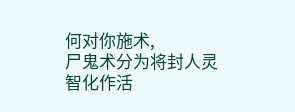何对你施术,
尸鬼术分为将封人灵智化作活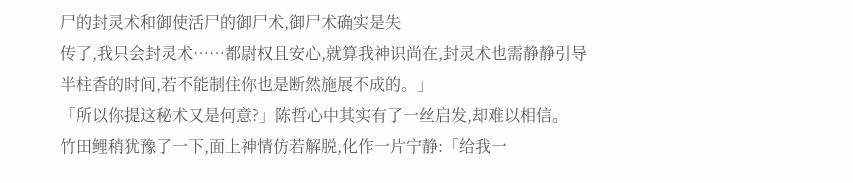尸的封灵术和御使活尸的御尸术,御尸术确实是失
传了,我只会封灵术……都尉权且安心,就算我神识尚在,封灵术也需静静引导
半柱香的时间,若不能制住你也是断然施展不成的。」
「所以你提这秘术又是何意?」陈哲心中其实有了一丝启发,却难以相信。
竹田鲤稍犹豫了一下,面上神情仿若解脱,化作一片宁静:「给我一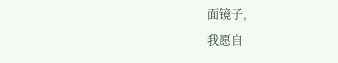面镜子,
我愿自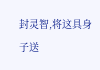封灵智,将这具身子送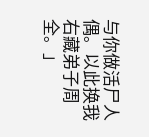与你做活尸人偶。以此换我右藏弟子周全。」